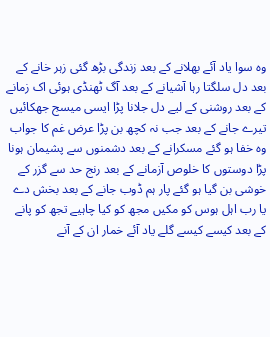وہ سوا یاد آئے بھلانے کے بعد زندگی بڑھ گئی زہر خانے کے بعد دل سلگتا رہا آشیانے کے بعد آگ ٹھنڈی ہوئی اک زمانے کے بعد روشنی کے لیے دل جلانا پڑا ایسی میسج جھکائیں تیرے جانے کے بعد جب نہ کچھ بن پڑا عرض غم کا جواب وہ خفا ہو گئے مسکرانے کے بعد دشمنوں سے پشیمان ہونا پڑا دوستوں کا خلوص آزمانے کے بعد رنج حد سے گزر کے خوشی بن گیا ہو گئے پار ہم ڈوب جانے کے بعد بخش دے یا رب اہل ہوس کو مکیں مجھ کو کیا چاہیے تجھ کو پانے کے بعد کیسے کیسے گلے یاد آئے خمار ان کے آنے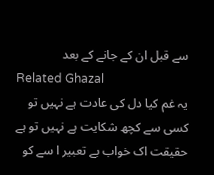سے قبل ان کے جانے کے بعد
Related Ghazal
یہ غم کیا دل کی عادت ہے نہیں تو کسی سے کچھ شکایت ہے نہیں تو ہے حقیقت اک خواب بے تعبیر ا سے کو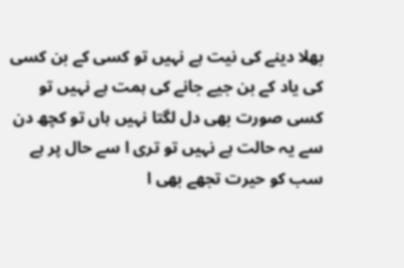بھلا دینے کی نیت ہے نہیں تو کسی کے بن کسی کی یاد کے بن جیے جانے کی ہمت ہے نہیں تو کسی صورت بھی دل لگتا نہیں ہاں تو کچھ دن سے یہ حالت ہے نہیں تو تری ا سے حال پر ہے سب کو حیرت تجھے بھی ا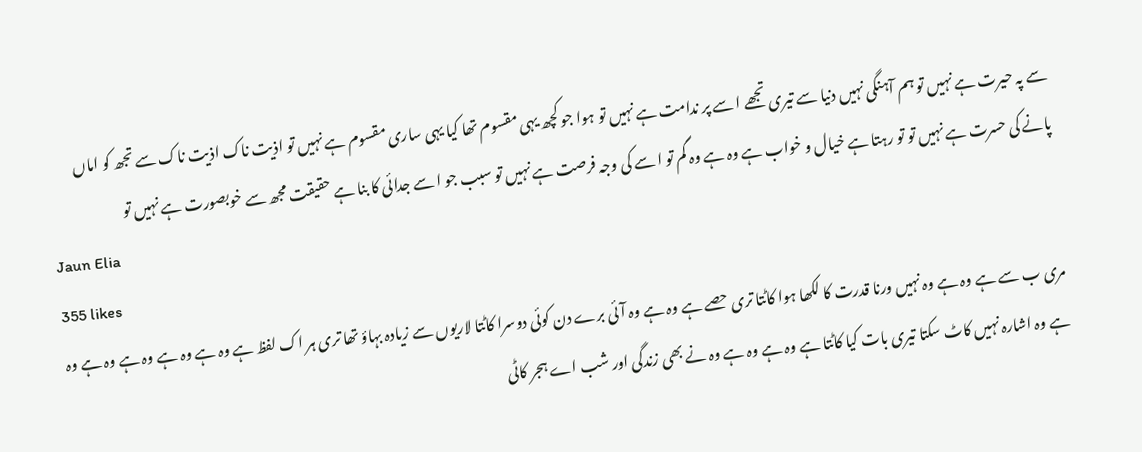سے پہ حیرت ہے نہیں تو ہم آہنگی نہیں دنیا سے تیری تجھے ا سے پر ندامت ہے نہیں تو ہوا جو کچھ یہی مقسوم تھا کیا یہی ساری مقسوم ہے نہیں تو اذیت ناک اذیت ناک سے تجھ کو اماں پانے کی حسرت ہے نہیں تو تو رہتا ہے خیال و خواب ہے وہ ہے وہ گم تو ا سے کی وجہ فرصت ہے نہیں تو سبب جو ا سے جدائی کا بنا ہے حقیقت مجھ سے خوبصورت ہے نہیں تو
Jaun Elia
355 likes
مری ب سے ہے وہ ہے وہ نہیں ورنا قدرت کا لکھا ہوا کاٹتا تری حصے ہے وہ ہے وہ آئی برے دن کوئی دوسرا کاٹتا لاریوں سے زیادہ بہاؤ تھا تری ہر اک لفظ ہے وہ ہے وہ ہے وہ ہے وہ ہے وہ ہے وہ اشارہ نہیں کاٹ سکتا تیری بات کیا کاٹتا ہے وہ ہے وہ ہے وہ نے بھی زندگی اور شب اے ہجر کاٹی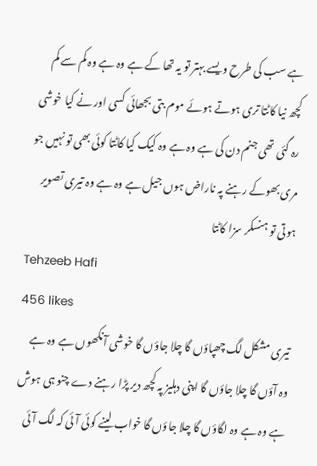ہے سب کی طرح ویسے بہتر تو یہ تھا کے ہے وہ ہے وہ کم سے کم کچھ نیا کاٹتا تری ہوتے ہوئے موم بتی بجھائی کسی اور نے کیا خوشی رہ گئی تھی جنم دن کی ہے وہ ہے وہ کیک کیا کاٹتا کوئی بھی تو نہیں جو مری بھوکے رہنے پہ ناراض ہوں جیل ہے وہ ہے وہ تیری تصویر ہوتی تو ہنسکر سزا کاٹتا
Tehzeeb Hafi
456 likes
تیری مشکل لگ چھپاؤں گا چلا جاؤں گا خوشی آنکھوں ہے وہ ہے وہ آؤں گا چلا جاؤں گا اپنی دہلیز پہ کچھ دیر پڑا رہنے دے چنو ہی ہوش ہے وہ ہے وہ لگاؤں گا چلا جاؤں گا خواب لینے کوئی آئی کہ لگ آئی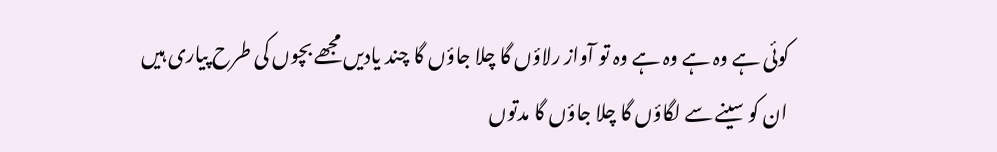کوئی ہے وہ ہے وہ ہے وہ تو آواز رلاؤں گا چلا جاؤں گا چند یادیں مجھے بچوں کی طرح پیاری ہیں ان کو سینے سے لگاؤں گا چلا جاؤں گا مدتوں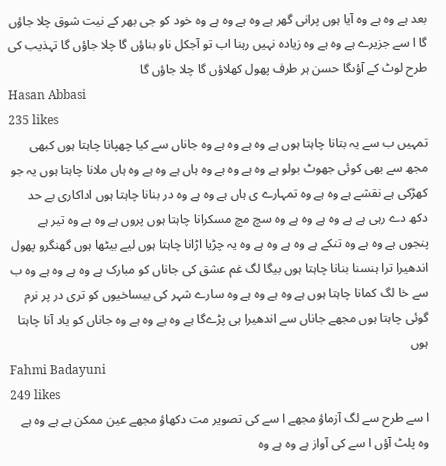بعد ہے وہ ہے وہ آیا ہوں پرانی گھر ہے وہ ہے وہ ہے وہ خود کو جی بھر کے نیت شوق چلا جاؤں گا ا سے جزیرے ہے وہ ہے وہ زیادہ نہیں رہنا اب تو آجکل ناو بناؤں گا چلا جاؤں گا تہذیب کی طرح لوٹ کے آؤںگا حسن ہر طرف پھول کھلاؤں گا چلا جاؤں گا
Hasan Abbasi
235 likes
تمہیں ب سے یہ بتانا چاہتا ہوں ہے وہ ہے وہ ہے وہ جاناں سے کیا چھپانا چاہتا ہوں کبھی مجھ سے بھی کوئی جھوٹ بولو ہے وہ ہے وہ ہے وہ ہاں ہے وہ ہے وہ ہاں ملانا چاہتا ہوں یہ جو کھڑکی ہے نقشے ہے وہ ہے وہ تمہارے ی ہاں ہے وہ ہے وہ در بنانا چاہتا ہوں اداکاری بے حد دکھ دے رہی ہے ہے وہ ہے وہ ہے وہ سچ مچ مسکرانا چاہتا ہوں پروں ہے وہ ہے وہ تیر ہے پنجوں ہے وہ ہے وہ تنکے ہے وہ ہے وہ ہے وہ یہ چڑیا اڑانا چاہتا ہوں لیے بیٹھا ہوں گھنگرو پھول اندھیرا ترا ہنسنا بنانا چاہتا ہوں بیگا لگ غم عشق کی جاناں کو مبارک ہے وہ ہے وہ ہے وہ ب سے خا لگ کمانا چاہتا ہوں ہے وہ ہے وہ ہے وہ سارے شہر کی بیساخیوں کو تری در پر نرم گوئی چاہتا ہوں مجھے جاناں سے اندھیرا ہی پڑےگا ہے وہ ہے وہ ہے وہ جاناں کو یاد آنا چاہتا ہوں
Fahmi Badayuni
249 likes
ا سے طرح سے لگ آزماؤ مجھے ا سے کی تصویر مت دکھاؤ مجھے عین ممکن ہے ہے وہ ہے وہ پلٹ آؤں ا سے کی آواز ہے وہ ہے وہ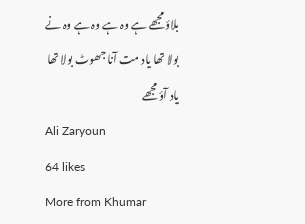بلاؤ مجھے ہے وہ ہے وہ ہے وہ نے بولا تھا یاد مت آنا جھوٹ بولا تھا یاد آؤ مجھے
Ali Zaryoun
64 likes
More from Khumar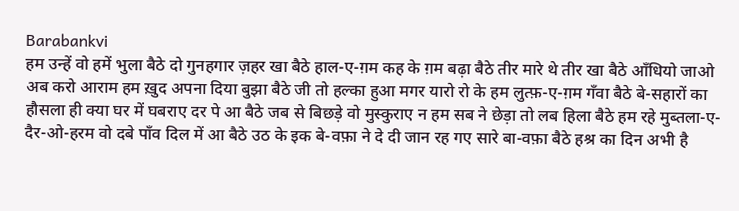Barabankvi
हम उन्हें वो हमें भुला बैठे दो गुनहगार ज़हर खा बैठे हाल-ए-ग़म कह के ग़म बढ़ा बैठे तीर मारे थे तीर खा बैठे आँधियो जाओ अब करो आराम हम ख़ुद अपना दिया बुझा बैठे जी तो हल्का हुआ मगर यारो रो के हम लुत्फ़-ए-ग़म गँवा बैठे बे-सहारों का हौसला ही क्या घर में घबराए दर पे आ बैठे जब से बिछड़े वो मुस्कुराए न हम सब ने छेड़ा तो लब हिला बैठे हम रहे मुब्तला-ए-दैर-ओ-हरम वो दबे पाँव दिल में आ बैठे उठ के इक बे-वफ़ा ने दे दी जान रह गए सारे बा-वफ़ा बैठे हश्र का दिन अभी है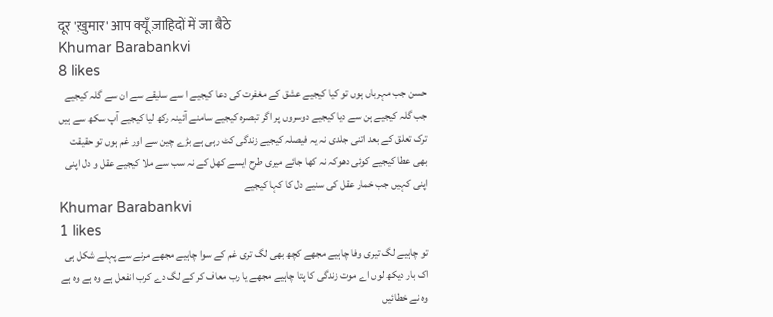दूर 'ख़ुमार' आप क्यूँ ज़ाहिदों में जा बैठे
Khumar Barabankvi
8 likes
حسن جب مہرباں ہوں تو کیا کیجیے عشق کے مغفرت کی دعا کیجیے ا سے سلیقے سے ان سے گلہ کیجیے جب گلہ کیجیے ہن سے دیا کیجیے دوسروں پر اگر تبصرہ کیجیے سامنے آئینہ رکھ لیا کیجیے آپ سکھ سے ہیں ترک تعلق کے بعد اتنی جلدی نہ یہ فیصلہ کیجیے زندگی کٹ رہی ہے بڑے چین سے اور غم ہوں تو حقیقت بھی عطا کیجیے کوئی دھوکہ نہ کھا جائے میری طرح ایسے کھل کے نہ سب سے ملا کیجیے عقل و دل اپنی اپنی کہیں جب خمار عقل کی سنیے دل کا کہا کیجیے
Khumar Barabankvi
1 likes
تو چاہیے لگ تیری وفا چاہیے مجھے کچھ بھی لگ تری غم کے سوا چاہیے مجھے مرنے سے پہلے شکل ہی اک بار دیکھ لوں اے موت زندگی کا پتا چاہیے مجھے یا رب معاف کر کے لگ دے کرب انفعل ہے وہ ہے وہ ہے وہ نے خطائیں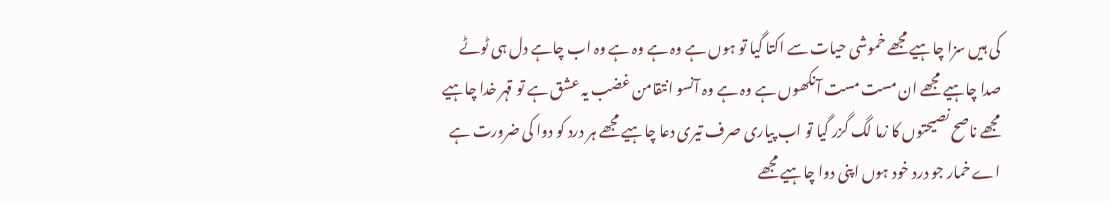کی ہیں سزا چاہیے مجھے خموشی حیات سے اکتا گیا تو ہوں ہے وہ ہے وہ ہے وہ اب چاہے دل ہی ٹوٹے صدا چاہیے مجھے ان مست مست آنکھوں ہے وہ ہے وہ آنسو انتقامن غضب یہ عشق ہے تو قہر خدا چاہیے مجھے ناصح نصیحتوں کا زما لگ گزر گیا تو اب پیاری صرف تیری دعا چاہیے مجھے ہر درد کو دوا کی ضرورت ہے اے خمار جو درد خود ہوں اپنی دوا چاہیے مجھے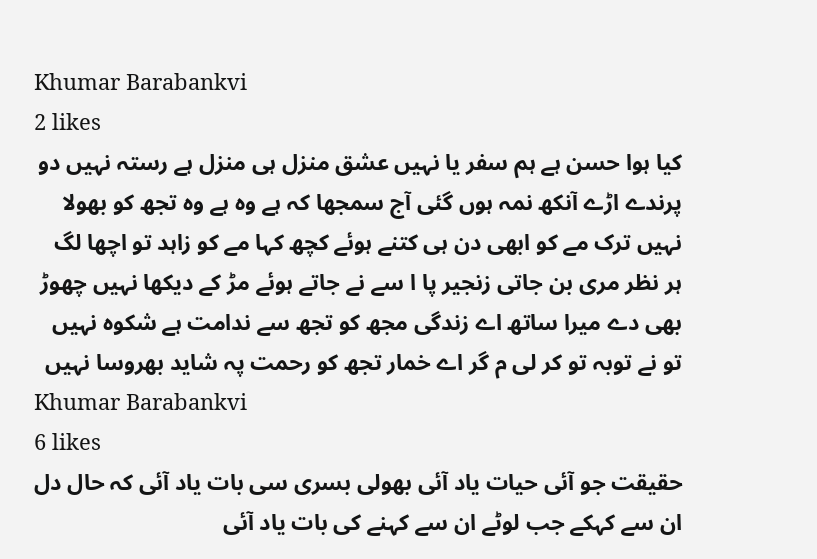Khumar Barabankvi
2 likes
کیا ہوا حسن ہے ہم سفر یا نہیں عشق منزل ہی منزل ہے رستہ نہیں دو پرندے اڑے آنکھ نمہ ہوں گئی آج سمجھا کہ ہے وہ ہے وہ تجھ کو بھولا نہیں ترک مے کو ابھی دن ہی کتنے ہوئے کچھ کہا مے کو زاہد تو اچھا لگ ہر نظر مری بن جاتی زنجیر پا ا سے نے جاتے ہوئے مڑ کے دیکھا نہیں چھوڑ بھی دے میرا ساتھ اے زندگی مجھ کو تجھ سے ندامت ہے شکوہ نہیں تو نے توبہ تو کر لی م گر اے خمار تجھ کو رحمت پہ شاید بھروسا نہیں
Khumar Barabankvi
6 likes
حقیقت جو آئی حیات یاد آئی بھولی بسری سی بات یاد آئی کہ حال دل ان سے کہکے جب لوٹے ان سے کہنے کی بات یاد آئی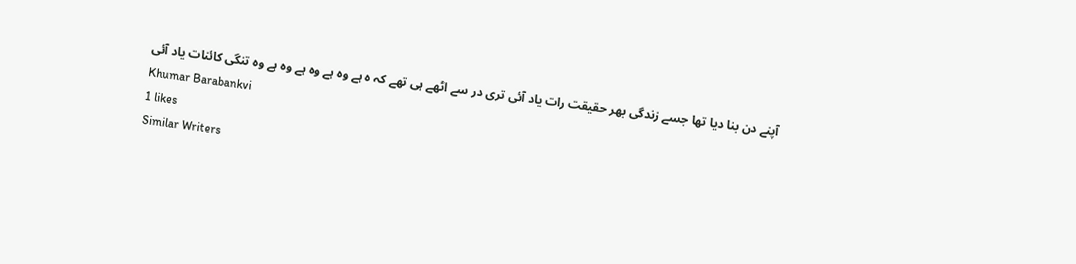آپنے دن بنا دیا تھا جسے زندگی بھر حقیقت رات یاد آئی تری در سے اٹھے ہی تھے کہ ہ ہے وہ ہے وہ ہے وہ ہے وہ تنگی کائنات یاد آئی
Khumar Barabankvi
1 likes
Similar Writers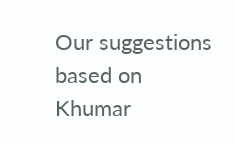Our suggestions based on Khumar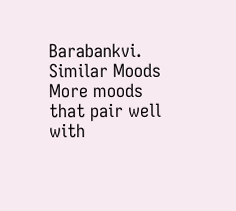Barabankvi.
Similar Moods
More moods that pair well with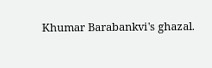Khumar Barabankvi's ghazal.